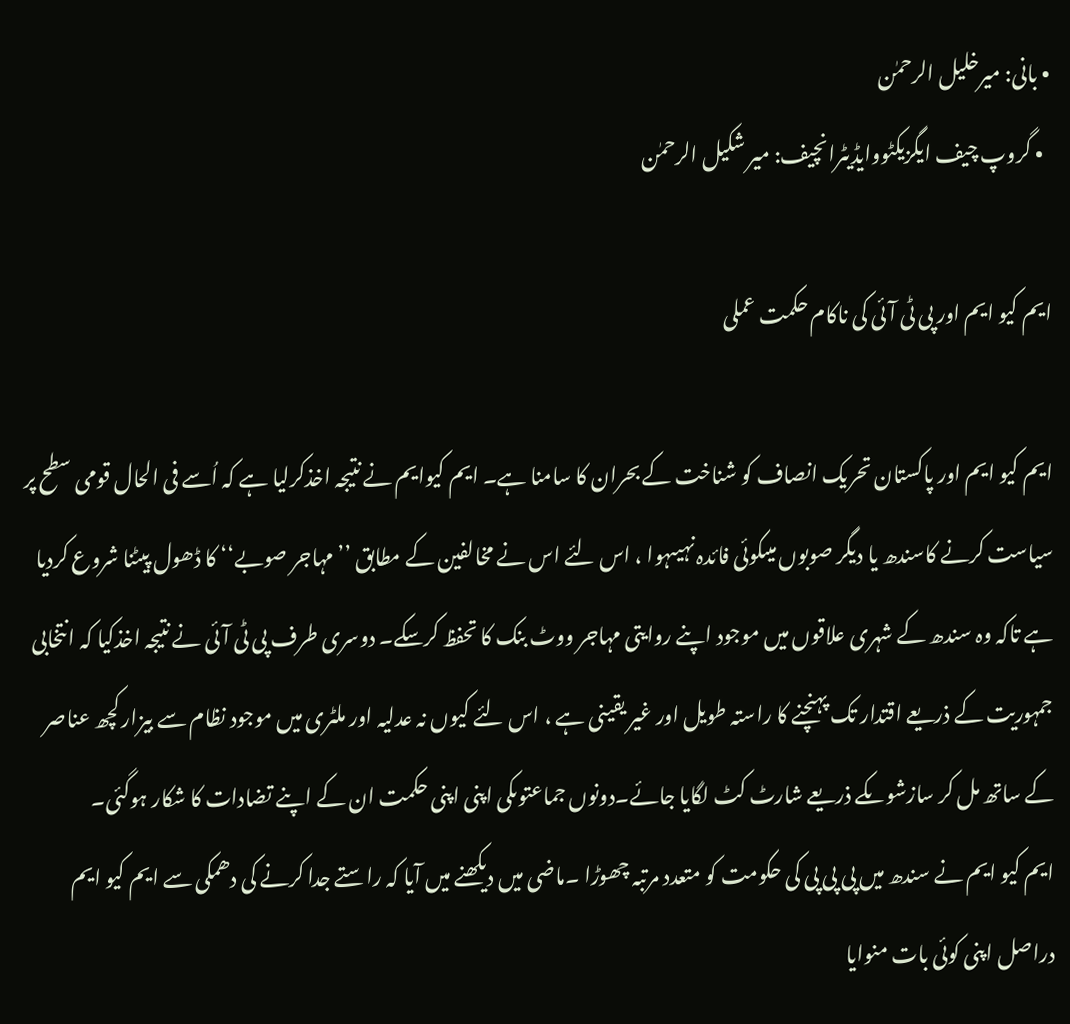• بانی: میرخلیل الرحمٰن
  • گروپ چیف ایگزیکٹووایڈیٹرانچیف: میر شکیل الرحمٰن

ایم کیو ایم اور پی ٹی آئی کی ناکام حکمت عملی

ایم کیو ایم اور پاکستان تحریک انصاف کو شناخت کے بحران کا سامنا ہے۔ ایم کیوایم نے نتیجہ اخذکرلیا ہے کہ اُسے فی الحال قومی سطح پر سیاست کرنے کاسندھ یا دیگر صوبوں میںکوئی فائدہ نہیںہوا ، اس لئے اس نے مخالفین کے مطابق ’’مہاجر صوبے‘‘ کا ڈھول پیٹنا شروع کردیا ہے تاکہ وہ سندھ کے شہری علاقوں میں موجود اپنے روایتی مہاجر ووٹ بنک کا تحفظ کرسکے۔ دوسری طرف پی ٹی آئی نے نتیجہ اخذکیا کہ انتخابی جمہوریت کے ذریعے اقتدار تک پہنچنے کا راستہ طویل اور غیر یقینی ہے ، اس لئے کیوں نہ عدلیہ اور ملٹری میں موجود نظام سے بیزار کچھ عناصر کے ساتھ مل کر سازشوںکے ذریعے شارٹ کٹ لگایا جائے۔دونوں جماعتوںکی اپنی اپنی حکمت ان کے اپنے تضادات کا شکار ہوگئی۔
ایم کیو ایم نے سندھ میں پی پی پی کی حکومت کو متعدد مرتبہ چھوڑا ۔ماضی میں دیکھنے میں آیا کہ راستے جدا کرنے کی دھمکی سے ایم کیو ایم دراصل اپنی کوئی بات منوایا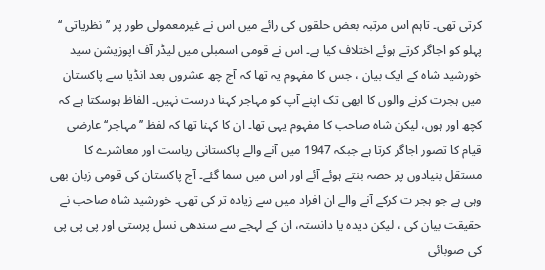کرتی تھی۔ تاہم اس مرتبہ بعض حلقوں کی رائے میں اس نے غیرمعمولی طور پر ’’نظریاتی ‘‘ پہلو کو اجاگر کرتے ہوئے اختلاف کیا ہے۔ اس نے قومی اسمبلی میں لیڈر آف اپوزیشن سید خورشید شاہ کے ایک بیان ، جس کا مفہوم یہ تھا کہ آج چھ عشروں بعد انڈیا سے پاکستان میں ہجرت کرنے والوں کا ابھی تک اپنے آپ کو مہاجر کہنا درست نہیں۔ الفاظ ہوسکتا ہے کہ کچھ اور ہوں، لیکن شاہ صاحب کا مفہوم یہی تھا۔ ان کا کہنا تھا کہ لفظ ’’مہاجر‘‘ عارضی قیام کا تصور اجاگر کرتا ہے جبکہ 1947 میں آنے والے پاکستانی ریاست اور معاشرے کا مستقل بنیادوں پر حصہ بنتے ہوئے آئے اور اس میں سما گئے۔ آج پاکستان کی قومی زبان بھی وہی ہے جو ہجر ت کرکے آنے والے ان افراد میں سے زیادہ تر کی تھی۔ خورشید شاہ صاحب نے حقیقت بیان کی ، لیکن دیدہ یا دانستہ، ان کے لہجے سے سندھی نسل پرستی اور پی پی پی کی صوبائی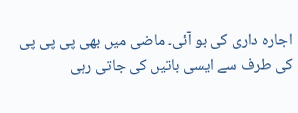اجارہ داری کی بو آئی۔ ماضی میں بھی پی پی پی کی طرف سے ایسی باتیں کی جاتی رہی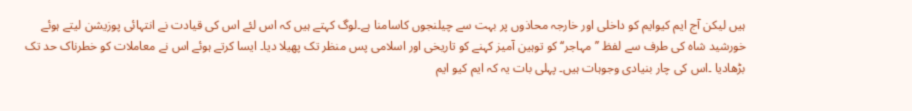ہیں لیکن آج ایم کیوایم کو داخلی اور خارجہ محاذوں پر بہت سے چیلنجوں کاسامنا ہے۔لوگ کہتے ہیں کہ اس لئے اس کی قیادت نے انتہائی پوزیشن لیتے ہوئے خورشید شاہ کی طرف سے لفظ ’’مہاجر‘‘ کو توہین آمیز کہنے کو تاریخی اور اسلامی پس منظر تک پھیلا دیا۔ ایسا کرتے ہوئے اس نے معاملات کو خطرناک حد تک بڑھادیا ۔اس کی چار بنیادی وجوہات ہیں۔ پہلی بات یہ کہ ایم کیو ایم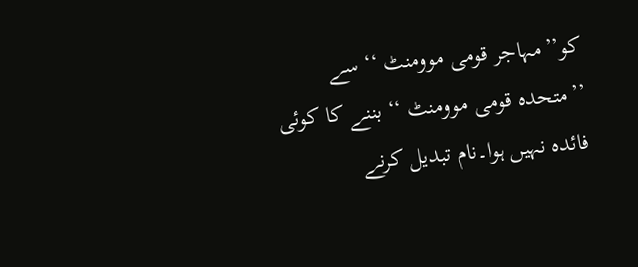کو’’مہاجر قومی موومنٹ ‘‘ سے ’’متحدہ قومی موومنٹ ‘‘ بننے کا کوئی فائدہ نہیں ہوا۔نام تبدیل کرنے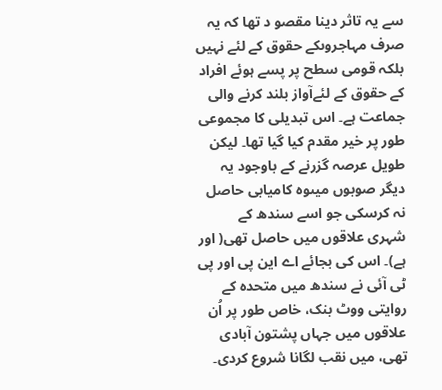سے یہ تاثر دینا مقصو د تھا کہ یہ صرف مہاجروںکے حقوق کے لئے نہیں بلکہ قومی سطح پر پسے ہوئے افراد کے حقوق کے لئےآواز بلند کرنے والی جماعت ہے۔ اس تبدیلی کا مجموعی طور پر خیر مقدم کیا گیا تھا۔ لیکن طویل عرصہ گزرنے کے باوجود یہ دیگر صوبوں میںوہ کامیابی حاصل نہ کرسکی جو اسے سندھ کے شہری علاقوں میں حاصل تھی( اور ہے)۔ اس کی بجائے اے این پی اور پی ٹی آئی نے سندھ میں متحدہ کے روایتی ووٹ بنک، خاص طور پر اُن علاقوں میں جہاں پشتون آبادی تھی، میں نقب لگانا شروع کردی۔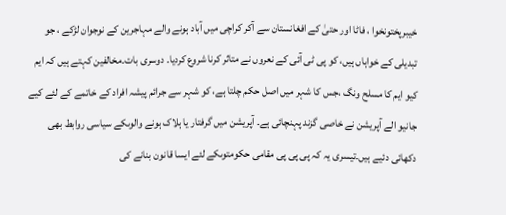خیبرپختونخوا ، فاٹا اور حتیٰ کے افغانستان سے آکر کراچی میں آباد ہونے والے مہاجرین کے نوجوان لڑکے ، جو تبدیلی کے خواہاں ہیں، کو پی ٹی آئی کے نعروں نے متاثر کرنا شروع کردیا۔ دوسری بات۔مخالفین کہتے ہیں کہ ایم کیو ایم کا مسلح ونگ ،جس کا شہر میں اصل حکم چلتا ہے، کو شہر سے جرائم پیشہ افراد کے خاتمے کے لئے کیے جانیو الے آپریشن نے خاصی گزند پہنچائی ہے۔ آپریشن میں گرفتار یا ہلاک ہونے والوںکے سیاسی روابط بھی دکھائی دئیے ہیں۔تیسری یہ کہ پی پی پی مقامی حکومتوںکے لئے ایسا قانون بنانے کی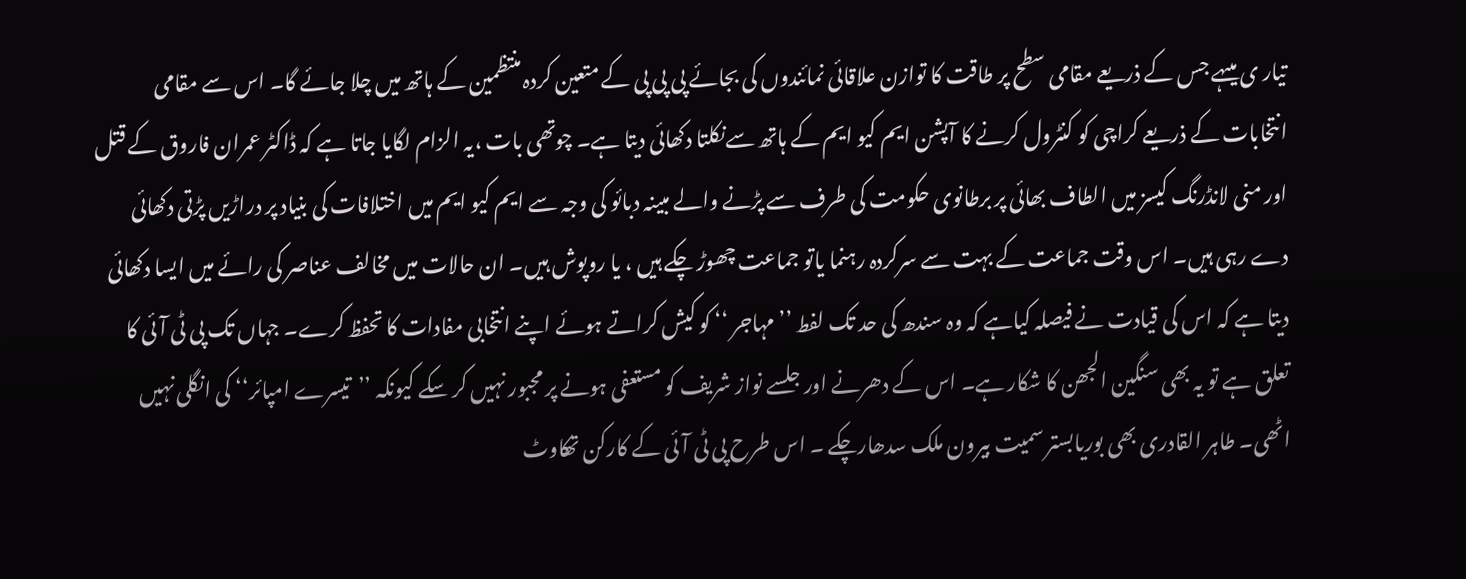تیار ی میںہے جس کے ذریعے مقامی سطح پر طاقت کا توازن علاقائی نمائندوں کی بجائے پی پی پی کے متعین کردہ منتظمین کے ہاتھ میں چلا جائے گا۔ اس سے مقامی انتخابات کے ذریعے کراچی کو کنٹرول کرنے کا آپشن ایم کیو ایم کے ہاتھ سےنکلتا دکھائی دیتا ہے۔ چوتھی بات ،یہ الزام لگایا جاتا ہے کہ ڈاکٹر عمران فاروق کے قتل اور منی لانڈرنگ کیسز میں الطاف بھائی پر برطانوی حکومت کی طرف سے پڑنے والے مبینہ دبائو کی وجہ سے ایم کیو ایم میں اختلافات کی بنیاد پر دراڑیں پڑتی دکھائی دے رہی ہیں۔ اس وقت جماعت کے بہت سے سرکردہ رہنما یاتو جماعت چھوڑ چکے ہیں ، یا روپوش ہیں۔ ان حالات میں مخالف عناصر کی رائے میں ایسا دکھائی دیتا ہے کہ اس کی قیادت نے فیصلہ کیاہے کہ وہ سندھ کی حد تک لفط ’’مہاجر ‘‘ کو کیش کراتے ہوئے اپنے انتخابی مفادات کا تحفظ کرے۔ جہاں تک پی ٹی آئی کا تعلق ہے تو یہ بھی سنگین الجھن کا شکار ہے۔ اس کے دھرنے اور جلسے نواز شریف کو مستعفی ہونے پر مجبور نہیں کر سکے کیونکہ ’’تیسرے امپائر‘‘ کی انگلی نہیں اٹھی۔ طاہر القادری بھی بوریابستر سمیت بیرون ملک سدھارچکے ۔ اس طرح پی ٹی آئی کے کارکن تھکاوٹ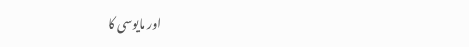اور مایوسی کا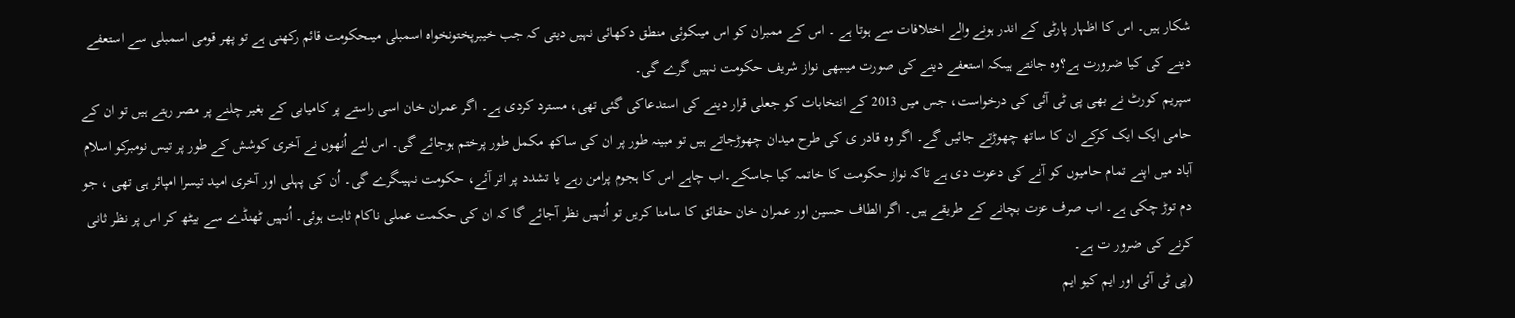شکار ہیں۔ اس کا اظہار پارٹی کے اندر ہونے والے اختلافات سے ہوتا ہے ۔ اس کے ممبران کو اس میںکوئی منطق دکھائی نہیں دیتی کہ جب خیبرپختونخواہ اسمبلی میںحکومت قائم رکھنی ہے تو پھر قومی اسمبلی سے استعفے دینے کی کیا ضرورت ہے؟وہ جانتے ہیںکہ استعفے دینے کی صورت میںبھی نواز شریف حکومت نہیں گرے گی۔
سپریم کورٹ نے بھی پی ٹی آئی کی درخواست، جس میں 2013 کے انتخابات کو جعلی قرار دینے کی استدعاکی گئی تھی، مسترد کردی ہے۔ اگر عمران خان اسی راستے پر کامیابی کے بغیر چلنے پر مصر رہتے ہیں تو ان کے حامی ایک ایک کرکے ان کا ساتھ چھوڑتے جائیں گے۔ اگر وہ قادر ی کی طرح میدان چھوڑجاتے ہیں تو مبینہ طور پر ان کی ساکھ مکمل طور پرختم ہوجائے گی۔ اس لئے اُنھوں نے آخری کوشش کے طور پر تیس نومبرکو اسلام آباد میں اپنے تمام حامیوں کو آنے کی دعوت دی ہے تاکہ نواز حکومت کا خاتمہ کیا جاسکے۔اب چاہے اس کا ہجوم پرامن رہے یا تشدد پر اتر آئے، حکومت نہیںگرے گی۔ اُن کی پہلی اور آخری امید تیسرا امپائر ہی تھی ، جو دم توڑ چکی ہے۔ اب صرف عزت بچانے کے طریقے ہیں۔ اگر الطاف حسین اور عمران خان حقائق کا سامنا کریں تو اُنہیں نظر آجائے گا کہ ان کی حکمت عملی ناکام ثابت ہوئی۔ اُنہیں ٹھنڈے سے بیٹھ کر اس پر نظر ثانی کرنے کی ضرور ت ہے۔
(پی ٹی آئی اور ایم کیو ایم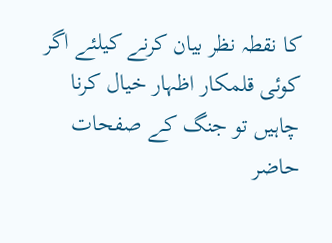کا نقطہ نظر بیان کرنے کیلئے اگر کوئی قلمکار اظہار خیال کرنا چاہیں تو جنگ کے صفحات حاضر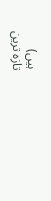ہیں)
تازہ ترین